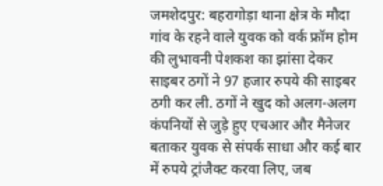जमशेदपुर: बहरागोड़ा थाना क्षेत्र के मौदा गांव के रहने वाले युवक को वर्क फ्रॉम होम की लुभावनी पेशकश का झांसा देकर साइबर ठगों ने 97 हजार रुपये की साइबर ठगी कर ली. ठगों ने खुद को अलग-अलग कंपनियों से जुड़े हुए एचआर और मैनेजर बताकर युवक से संपर्क साधा और कई बार में रुपये ट्रांजैक्ट करवा लिए, जब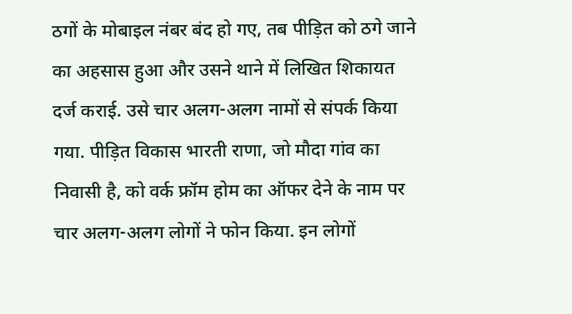ठगों के मोबाइल नंबर बंद हो गए, तब पीड़ित को ठगे जाने का अहसास हुआ और उसने थाने में लिखित शिकायत दर्ज कराई. उसे चार अलग-अलग नामों से संपर्क किया गया. पीड़ित विकास भारती राणा, जो मौदा गांव का निवासी है, को वर्क फ्रॉम होम का ऑफर देने के नाम पर चार अलग-अलग लोगों ने फोन किया. इन लोगों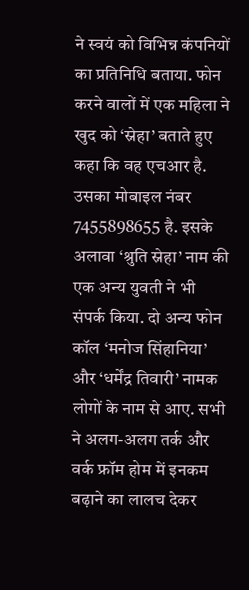ने स्वयं को विभिन्न कंपनियों का प्रतिनिधि बताया. फोन करने वालों में एक महिला ने खुद को ‘स्नेहा’ बताते हुए कहा कि वह एचआर है. उसका मोबाइल नंबर 7455898655 है. इसके अलावा ‘श्रुति स्नेहा’ नाम की एक अन्य युवती ने भी संपर्क किया. दो अन्य फोन कॉल ‘मनोज सिंहानिया’ और ‘धर्मेंद्र तिवारी’ नामक लोगों के नाम से आए. सभी ने अलग-अलग तर्क और वर्क फ्रॉम होम में इनकम बढ़ाने का लालच देकर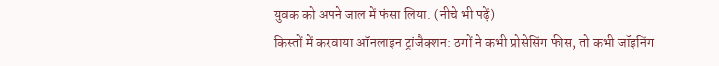युवक को अपने जाल में फंसा लिया. (नीचे भी पढ़ें)
किस्तों में करवाया ऑनलाइन ट्रांजैक्शन: ठगों ने कभी प्रोसेसिंग फीस, तो कभी जॉइनिंग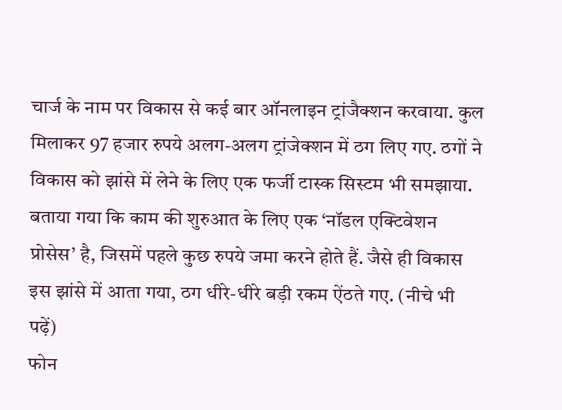चार्ज के नाम पर विकास से कई बार ऑनलाइन ट्रांजैक्शन करवाया. कुल मिलाकर 97 हजार रुपये अलग-अलग ट्रांजेक्शन में ठग लिए गए. ठगों ने विकास को झांसे में लेने के लिए एक फर्जी टास्क सिस्टम भी समझाया. बताया गया कि काम की शुरुआत के लिए एक ‘नॉडल एक्टिवेशन प्रोसेस’ है, जिसमें पहले कुछ रुपये जमा करने होते हैं. जैसे ही विकास इस झांसे में आता गया, ठग धीरे-धीरे बड़ी रकम ऐंठते गए. (नीचे भी पढ़ें)
फोन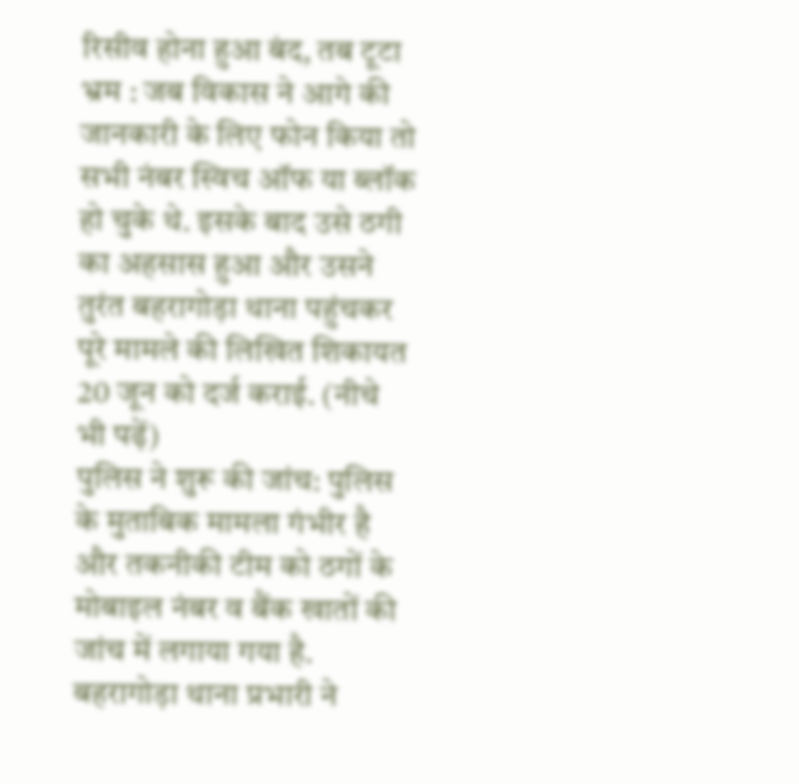रिसीव होना हुआ बंद, तब टूटा भ्रम : जब विकास ने आगे की जानकारी के लिए फोन किया तो सभी नंबर स्विच ऑफ या ब्लॉक हो चुके थे. इसके बाद उसे ठगी का अहसास हुआ और उसने तुरंत बहरागोड़ा थाना पहुंचकर पूरे मामले की लिखित शिकायत 20 जून को दर्ज कराई. (नीचे भी पढ़ें)
पुलिस ने शुरू की जांच: पुलिस के मुताबिक मामला गंभीर है और तकनीकी टीम को ठगों के मोबाइल नंबर व बैंक खातों की जांच में लगाया गया है. बहरागोड़ा थाना प्रभारी ने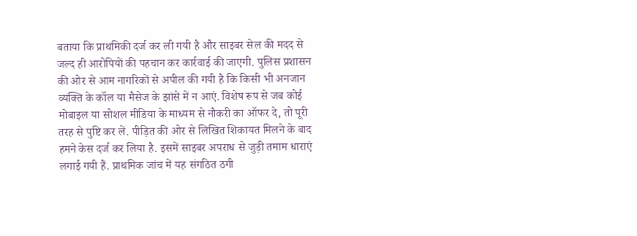बताया कि प्राथमिकी दर्ज कर ली गयी है और साइबर सेल की मदद से जल्द ही आरोपियों की पहचान कर कार्रवाई की जाएगी. पुलिस प्रशासन की ओर से आम नागरिकों से अपील की गयी है कि किसी भी अनजान व्यक्ति के कॉल या मैसेज के झांसे में न आएं. विशेष रूप से जब कोई मोबाइल या सोशल मीडिया के माध्यम से नौकरी का ऑफर दे, तो पूरी तरह से पुष्टि कर लें. पीड़ित की ओर से लिखित शिकायत मिलने के बाद हमने केस दर्ज कर लिया है. इसमें साइबर अपराध से जुड़ी तमाम धाराएं लगाई गयी हैं. प्राथमिक जांच में यह संगठित ठगी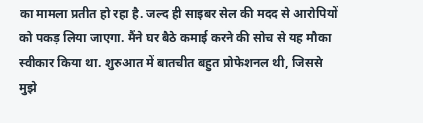का मामला प्रतीत हो रहा है. जल्द ही साइबर सेल की मदद से आरोपियों को पकड़ लिया जाएगा. मैंने घर बैठे कमाई करने की सोच से यह मौका स्वीकार किया था. शुरुआत में बातचीत बहुत प्रोफेशनल थी, जिससे मुझे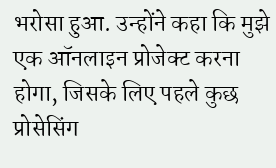भरोसा हुआ. उन्होंने कहा कि मुझे एक ऑनलाइन प्रोजेक्ट करना होगा, जिसके लिए पहले कुछ प्रोसेसिंग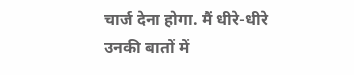चार्ज देना होगा. मैं धीरे-धीरे उनकी बातों में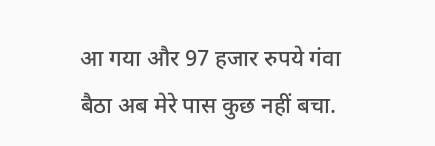आ गया और 97 हजार रुपये गंवा बैठा अब मेरे पास कुछ नहीं बचा.